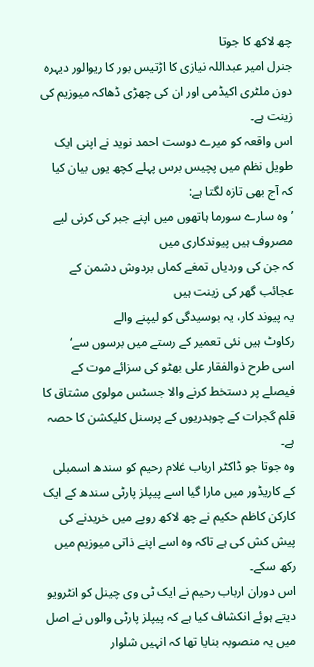چھ لاکھ کا جوتا
جنرل امیر عبداللہ نیازی کا اڑتیس بور کا ریوالور دیہرہ دون ملٹری اکیڈمی اور ان کی چھڑی ڈھاکہ میوزیم کی زینت ہے۔
اس واقعہ کو میرے دوست احمد نوید نے اپنی ایک طویل نظم میں پچیس برس پہلے کچھ یوں بیان کیا کہ آج بھی تازہ لگتا ہے:
’وہ سارے سورما ہاتھوں میں اپنے جبر کی کرنی لیے مصروف ہیں پیوندکاری میں
کہ جن کی وردیاں تمغے کماں بردوش دشمن کے عجائب گھر کی زینت ہیں
یہ پیوند کار، یہ بوسیدگی کو لیپنے والے
رکاوٹ ہیں نئی تعمیر کے رستے میں برسوں سے‘
اسی طرح ذوالفقار علی بھٹو کی سزائے موت کے فیصلے پر دستخط کرنے والا جسٹس مولوی مشتاق کا قلم گجرات کے چوہدریوں کے پرسنل کلیکشن کا حصہ ہے۔
وہ جوتا جو ڈاکٹر ارباب غلام رحیم کو سندھ اسمبلی کے کاریڈور میں مارا گیا اسے پیپلز پارٹی سندھ کے ایک کارکن کاظم حکیم نے چھ لاکھ روپے میں خریدنے کی پیش کش کی ہے تاکہ وہ اسے اپنے ذاتی میوزیم میں رکھ سکے۔
اس دوران ارباب رحیم نے ایک ٹی وی چینل کو انٹرویو دیتے ہوئے انکشاف کیا ہے کہ پیپلز پارٹی والوں نے اصل میں یہ منصوبہ بنایا تھا کہ انہیں شلوار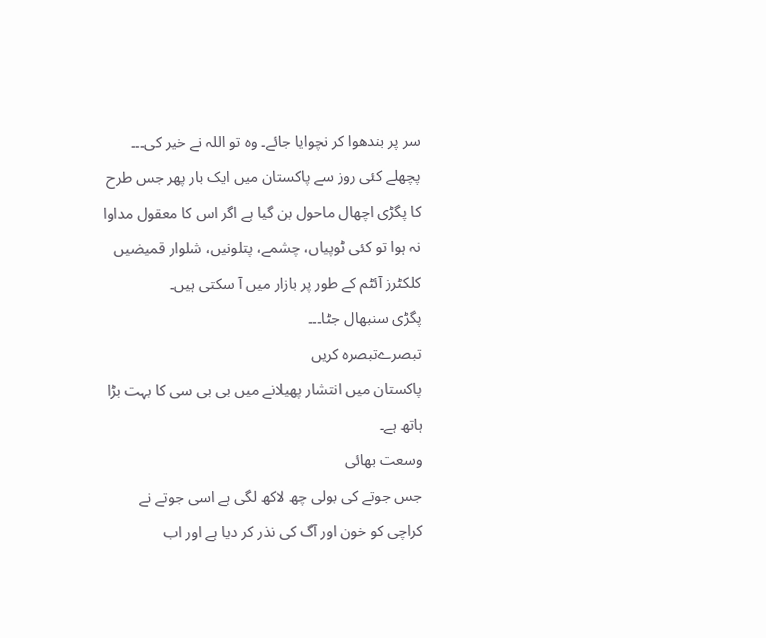سر پر بندھوا کر نچوایا جائے۔ وہ تو اللہ نے خیر کی۔۔۔
پچھلے کئی روز سے پاکستان میں ایک بار پھر جس طرح کا پگڑی اچھال ماحول بن گیا ہے اگر اس کا معقول مداوا نہ ہوا تو کئی ٹوپیاں، چشمے، پتلونیں، شلوار قمیضیں کلکٹرز آئٹم کے طور پر بازار میں آ سکتی ہیں۔
پگڑی سنبھال جٹا۔۔۔
تبصرےتبصرہ کریں
پاکستان میں انتشار پھیلانے میں بی بی سی کا بہت بڑا ہاتھ ہے۔
وسعت بھائی
جس جوتے کی بولی چھ لاکھ لگی ہے اسی جوتے نے کراچی کو خون اور آگ کی نذر کر دیا ہے اور اب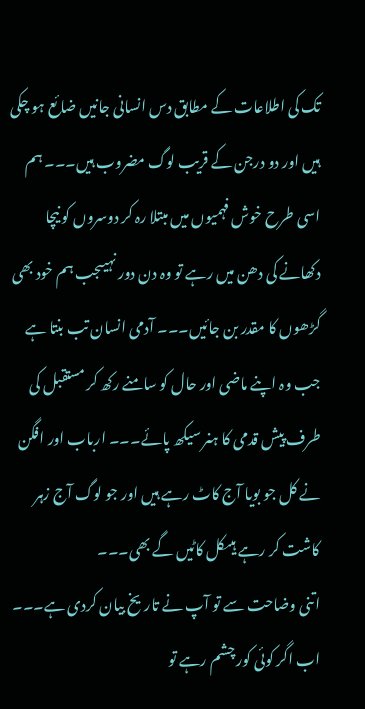تک کی اطلاعات کے مطابق دس انسانی جانیں ضائع ہو چکی ہیں اور دو درجن کے قریب لوگ مضروب ہیں۔۔۔ ہم اسی طرح خوش فہمیوں میں مبتلا رہ کر دوسروں کو نیچا دکھانے کی دھن میں رہے تو وہ دن دور نہیںجب ہم خود بھی گڑھوں کا مقدر بن جائیں۔۔۔ آدمی انسان تب بنتا ہے جب وہ اپنے ماضی اور حال کو سامنے رکھ کر مستقبل کی طرف پیش قدمی کا ہنر سیکھ پائے۔۔۔ ارباب اور افگن نے کل جو بویا آج کاٹ رہے ہیں اور جو لوگ آج زہر کاشت کر رہے ہیںکل کاٹیں گے بھی۔۔۔
اتنی وضاحت سے تو آپ نے تاریخ بیان کردی ہے۔۔۔ اب اگر کوئی کور چشم رہے تو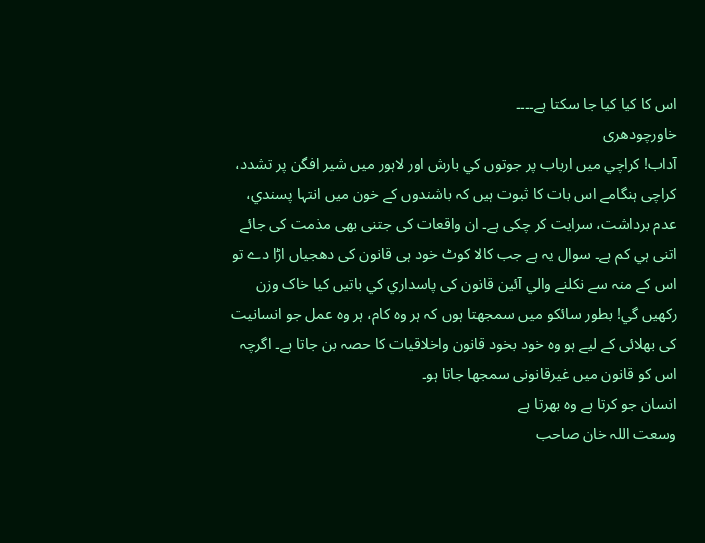اس کا کیا کیا جا سکتا ہے۔۔۔۔
خاورچودھری
آداب! کراچي ميں ارباب پر جوتوں کي بارش اور لاہور ميں شير افگن پر تشدد، کراچی ہنگامے اس بات کا ثبوت ہیں کہ باشندوں کے خون میں انتہا پسندي، عدم برداشت، سرايت کر چکی ہے۔ ان واقعات کی جتنی بھی مذمت کی جائے اتنی ہي کم ہے۔ سوال يہ ہے جب کالا کوٹ خود ہی قانون کی دھجياں اڑا دے تو اس کے منہ سے نکلنے والي آئين قانون کی پاسداري کي باتیں کيا خاک وزن رکھیں گي! بطور سائکو ميں سمجھتا ہوں کہ ہر وہ کام، ہر وہ عمل جو انسانيت کی بھلائی کے لیے ہو وہ خود بخود قانون واخلاقيات کا حصہ بن جاتا ہے۔ اگرچہ اس کو قانون میں غيرقانونی سمجھا جاتا ہو۔
انسان جو کرتا ہے وہ بھرتا ہے
وسعت اللہ خان صاحب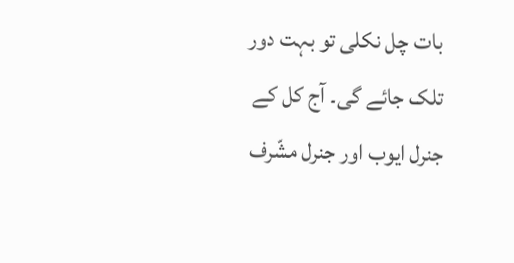بات چل نکلی تو بہت دور تلک جائے گی۔ آج کل کے جنرل ايوب اور جنرل مشّرف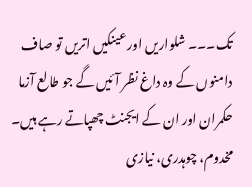تک۔۔۔ شلواريں اور عينکيں اتريں تو صاف دامنوں کے وہ داغ نظر آئیں گے جو طالع آزما حکمران اور ان کے ايجنٹ چھپاتے رہے ہیں۔ مخدوم، چوہدری، نيازی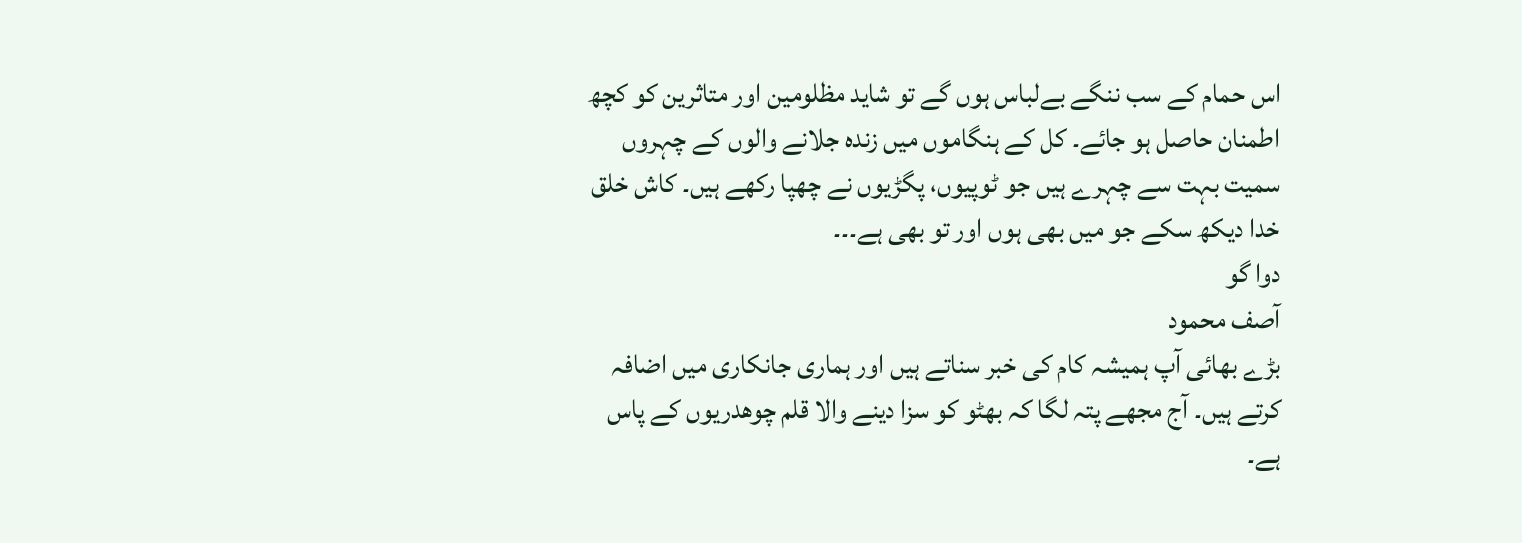اس حمام کے سب ننگے بےلباس ہوں گے تو شايد مظلومین اور متاثرين کو کچھ اطمنان حاصل ہو جائے۔ کل کے ہنگاموں ميں زندہ جلانے والوں کے چہروں سميت بہت سے چہرے ہیں جو ٹوپيوں، پگڑيوں نے چھپا رکھے ہیں۔ کاش خلق خدا ديکھ سکے جو میں بھی ہوں اور تو بھی ہے۔۔۔
دوا گو
آصف محمود
بڑے بھائی آپ ہمیشہ کام کی خبر سناتے ہیں اور ہماری جانکاری میں اضافہ کرتے ہیں۔ آج مجھے پتہ لگا کہ بھٹو کو سزا دینے والا قلم چوھدریوں کے پاس ہے۔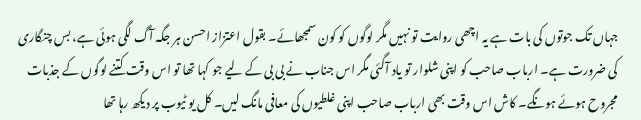جہاں تک جوتوں کی بات ہے یہ اچھی روایت تو نہیں مگر لوگوں کو کون سمجھائے۔ بقول اعتزاز احسن ہر جگہ آگ لگی ہوئی ہے، بس چنگاری کی ضرورت ہے۔ ارباب صاحب کو اپنی شلوار تو یاد آگئی مگر اس جناب نے بی بی کے لیے جو کہا تھا تو اس وقت کتنے لوگوں کے جذبات مجروح ہوئے ہونگے۔ کاش اس وقت بھی ارباب صاحب اپنی غلطیوں کی معافی مانگ لیں۔ کل یو ٹیوب پر دیکھ رہا تھا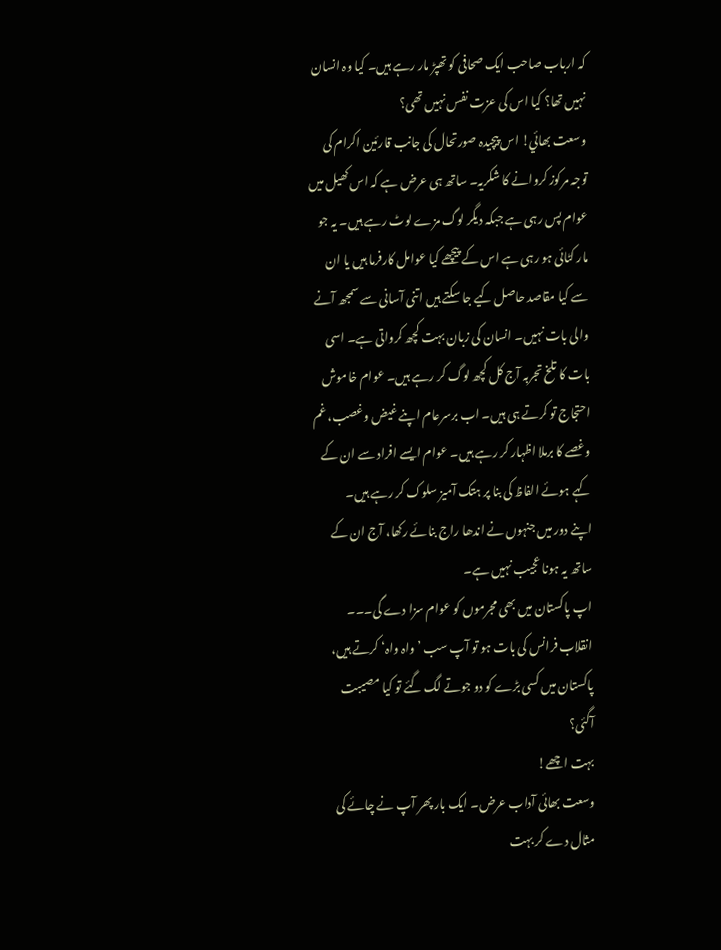کہ ارباب صاحب ایک صحافی کو تھپڑ مار رہے ہیں۔ کیا وہ انسان نہیں تھا؟ کیا اس کی عزت نفس نہیں تھی؟
وسعت بھائي! اس پيچيدہ صورتحال کی جانب قارئين اکرام کی توجہ مرکوز کروانے کا شکریہ۔ ساتھ ہی عرض ہے کہ اس کھيل میں عوام پس رہی ہے جبکہ ديگر لوگ مزے لوٹ رہے ہیں۔ يہ جو مار کٹائی ہو رہی ہے اس کے پيچھے کيا عوامل کارفرما ہیں يا ان سے کيا مقاصد حاصل کيے جا سکتے ہیں اتنی آسانی سے سمجھ آنے والی بات نہیں۔ انسان کی زبان بہت کچھ کرواتی ہے۔ اسی بات کا تلخ تجربہ آج کل کچھ لوگ کر رہے ہیں۔ عوام خاموش احتجاج تو کرتے ہی ہیں۔ اب برسرعام اپنے غيض وغصب، غم وغصے کا برملا اظہار کر رہے ہیں۔ عوام ايسے افراد سے ان کے کہے ہوئے الفاظ کی بنا پر ہتک آميز سلوک کر رہے ہیں۔
اپنے دور میں جنہوں نے اندھا راج بنائے رکھا، آج ان کے ساتھ یہ ہونا عجیب نہیں ہے۔
اپ پاکستان میں بھی مجرموں کو عوام سزا دے گی۔۔۔
انقلاب فرانس کی بات ہو تو آپ سب ’واہ واہ‘ کرتے ہیں، پاکستان میں کسی بڑے کو دو جوتے لگ گئے تو کيا مصيبت آگئی؟
بہت اچھے!
وسعت بھائی آداب عرض۔ ایک بار پھر آپ نے چائے کی مثال دے کر بہت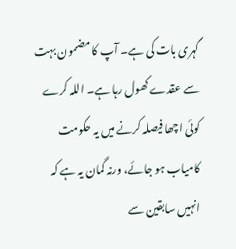گہری بات کی ہے۔ آپ کا مضمون بہت سے عقدے کھول رہا ہے۔ اللہ کرے کوئی اچھا فیصلہ کرنے میں یہ حکومت کامیاب ہو جائے، ورنہ گمان یہ ہے کہ انہیں سابقین سے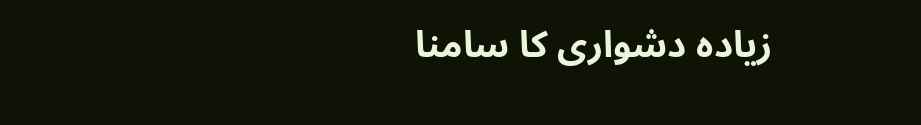زیادہ دشواری کا سامنا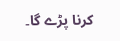کرنا پڑے گا۔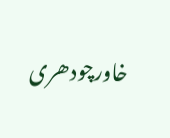خاورچودھری